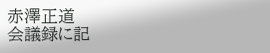赤澤正道
会議録に記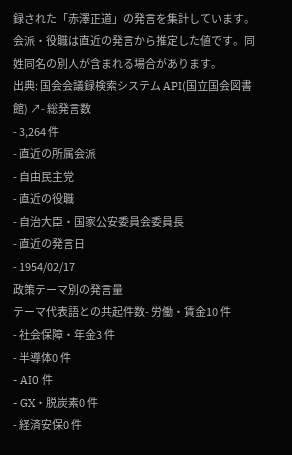録された「赤澤正道」の発言を集計しています。会派・役職は直近の発言から推定した値です。同姓同名の別人が含まれる場合があります。
出典: 国会会議録検索システム API(国立国会図書館) ↗- 総発言数
- 3,264 件
- 直近の所属会派
- 自由民主党
- 直近の役職
- 自治大臣・国家公安委員会委員長
- 直近の発言日
- 1954/02/17
政策テーマ別の発言量
テーマ代表語との共起件数- 労働・賃金10 件
- 社会保障・年金3 件
- 半導体0 件
- AI0 件
- GX・脱炭素0 件
- 経済安保0 件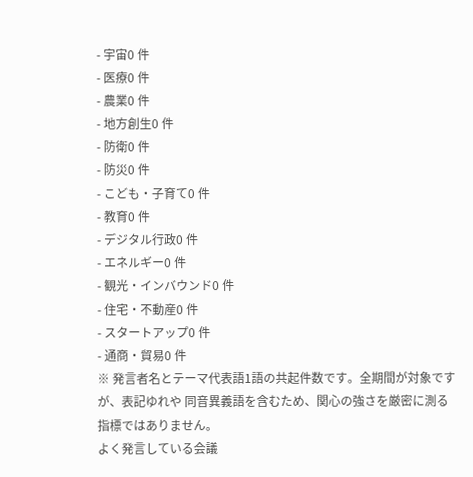- 宇宙0 件
- 医療0 件
- 農業0 件
- 地方創生0 件
- 防衛0 件
- 防災0 件
- こども・子育て0 件
- 教育0 件
- デジタル行政0 件
- エネルギー0 件
- 観光・インバウンド0 件
- 住宅・不動産0 件
- スタートアップ0 件
- 通商・貿易0 件
※ 発言者名とテーマ代表語1語の共起件数です。全期間が対象ですが、表記ゆれや 同音異義語を含むため、関心の強さを厳密に測る指標ではありません。
よく発言している会議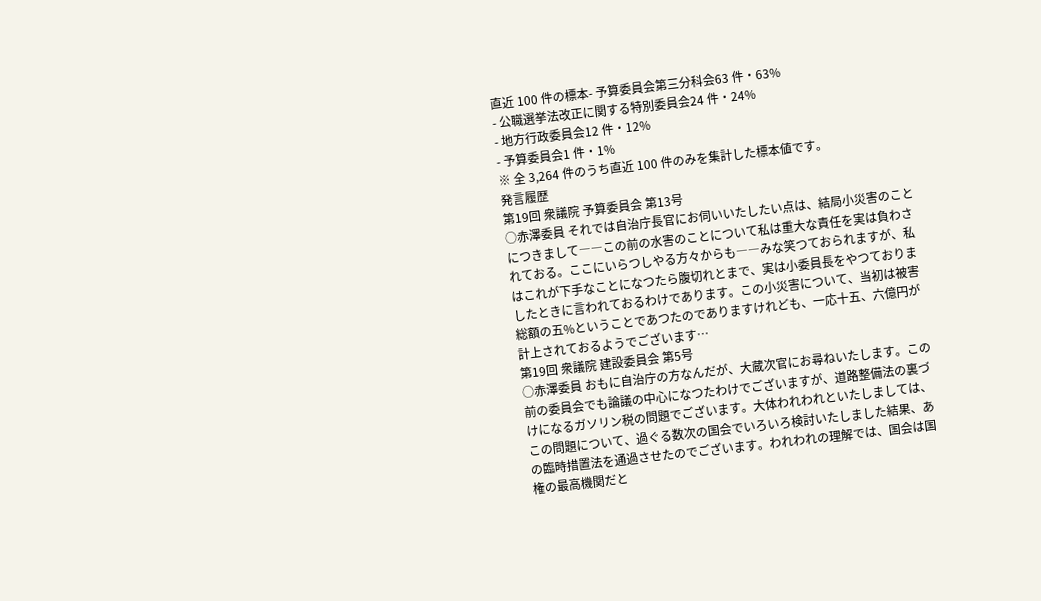直近 100 件の標本- 予算委員会第三分科会63 件・63%
- 公職選挙法改正に関する特別委員会24 件・24%
- 地方行政委員会12 件・12%
- 予算委員会1 件・1%
※ 全 3,264 件のうち直近 100 件のみを集計した標本値です。
発言履歴
第19回 衆議院 予算委員会 第13号
○赤澤委員 それでは自治庁長官にお伺いいたしたい点は、結局小災害のことにつきまして――この前の水害のことについて私は重大な責任を実は負わされておる。ここにいらつしやる方々からも――みな笑つておられますが、私はこれが下手なことになつたら腹切れとまで、実は小委員長をやつておりましたときに言われておるわけであります。この小災害について、当初は被害総額の五%ということであつたのでありますけれども、一応十五、六億円が計上されておるようでございます…
第19回 衆議院 建設委員会 第5号
○赤澤委員 おもに自治庁の方なんだが、大蔵次官にお尋ねいたします。この前の委員会でも論議の中心になつたわけでございますが、道路整備法の裏づけになるガソリン税の問題でございます。大体われわれといたしましては、この問題について、過ぐる数次の国会でいろいろ検討いたしました結果、あの臨時措置法を通過させたのでございます。われわれの理解では、国会は国権の最高機関だと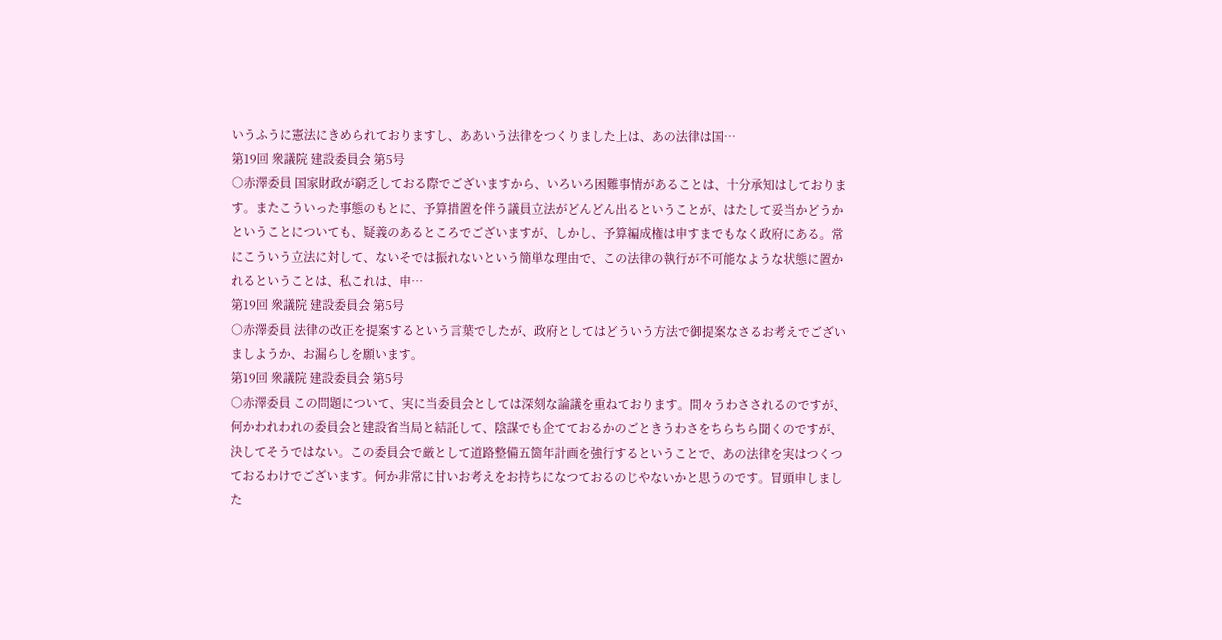いうふうに憲法にきめられておりますし、ああいう法律をつくりました上は、あの法律は国…
第19回 衆議院 建設委員会 第5号
○赤澤委員 国家財政が窮乏しておる際でございますから、いろいろ困難事情があることは、十分承知はしております。またこういった事態のもとに、予算措置を伴う議員立法がどんどん出るということが、はたして妥当かどうかということについても、疑義のあるところでございますが、しかし、予算編成権は申すまでもなく政府にある。常にこういう立法に対して、ないそでは振れないという簡単な理由で、この法律の執行が不可能なような状態に置かれるということは、私これは、申…
第19回 衆議院 建設委員会 第5号
○赤澤委員 法律の改正を提案するという言葉でしたが、政府としてはどういう方法で御提案なさるお考えでございましようか、お漏らしを願います。
第19回 衆議院 建設委員会 第5号
○赤澤委員 この問題について、実に当委員会としては深刻な論議を重ねております。間々うわさされるのですが、何かわれわれの委員会と建設省当局と結託して、陰謀でも企てておるかのごときうわさをちらちら聞くのですが、決してそうではない。この委員会で厳として道路整備五箇年計画を強行するということで、あの法律を実はつくつておるわけでございます。何か非常に甘いお考えをお持ちになつておるのじやないかと思うのです。冒頭申しました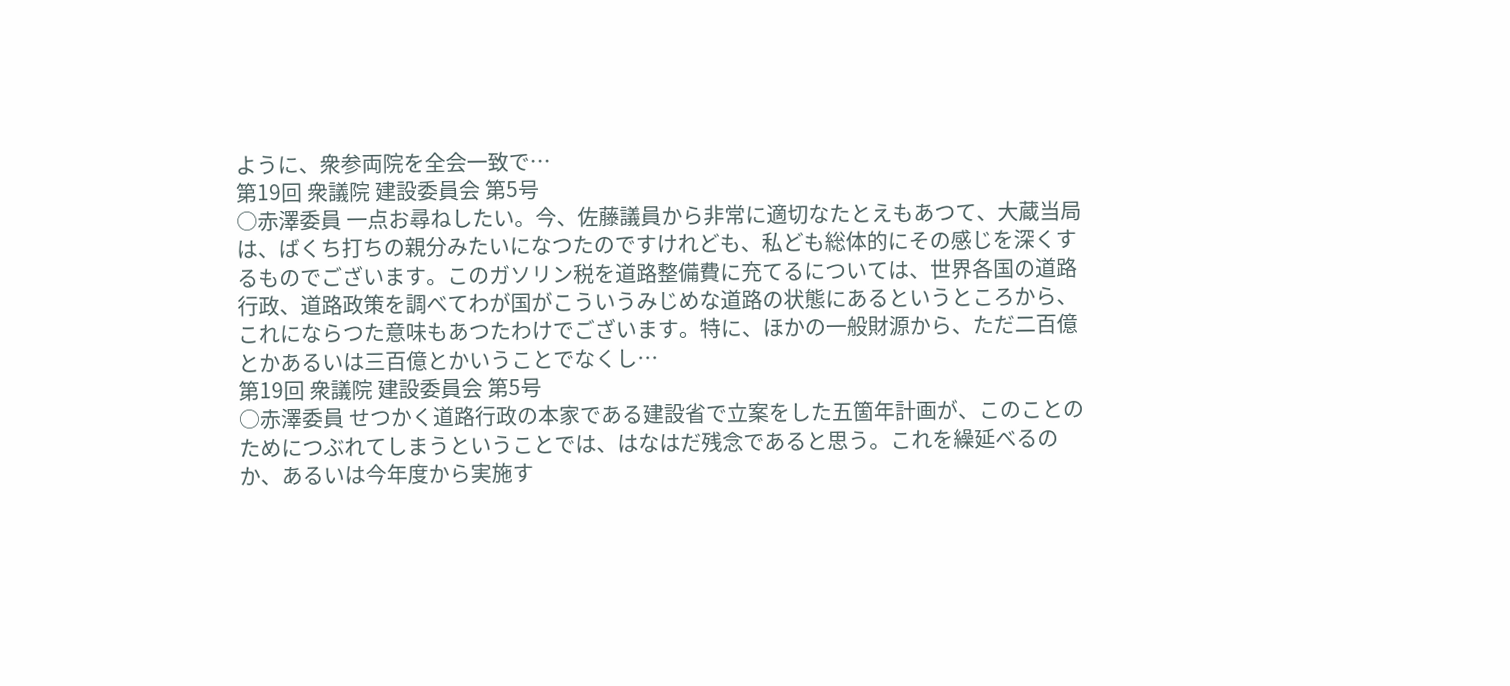ように、衆参両院を全会一致で…
第19回 衆議院 建設委員会 第5号
○赤澤委員 一点お尋ねしたい。今、佐藤議員から非常に適切なたとえもあつて、大蔵当局は、ばくち打ちの親分みたいになつたのですけれども、私ども総体的にその感じを深くするものでございます。このガソリン税を道路整備費に充てるについては、世界各国の道路行政、道路政策を調べてわが国がこういうみじめな道路の状態にあるというところから、これにならつた意味もあつたわけでございます。特に、ほかの一般財源から、ただ二百億とかあるいは三百億とかいうことでなくし…
第19回 衆議院 建設委員会 第5号
○赤澤委員 せつかく道路行政の本家である建設省で立案をした五箇年計画が、このことのためにつぶれてしまうということでは、はなはだ残念であると思う。これを繰延べるのか、あるいは今年度から実施す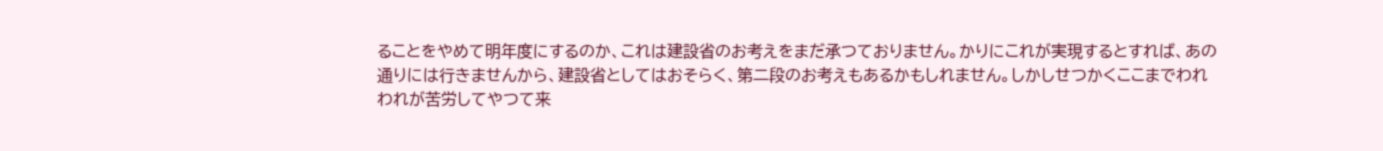ることをやめて明年度にするのか、これは建設省のお考えをまだ承つておりません。かりにこれが実現するとすれば、あの通りには行きませんから、建設省としてはおそらく、第二段のお考えもあるかもしれません。しかしせつかくここまでわれわれが苦労してやつて来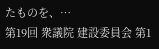たものを、…
第19回 衆議院 建設委員会 第1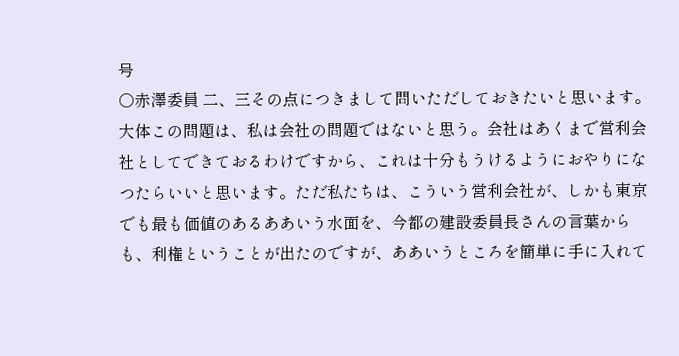号
○赤澤委員 二、三その点につきまして問いただしておきたいと思います。大体この問題は、私は会社の問題ではないと思う。会社はあくまで営利会社としてできておるわけですから、これは十分もうけるようにおやりになつたらいいと思います。ただ私たちは、こういう営利会社が、しかも東京でも最も価値のあるああいう水面を、今都の建設委員長さんの言葉からも、利権ということが出たのですが、ああいうところを簡単に手に入れて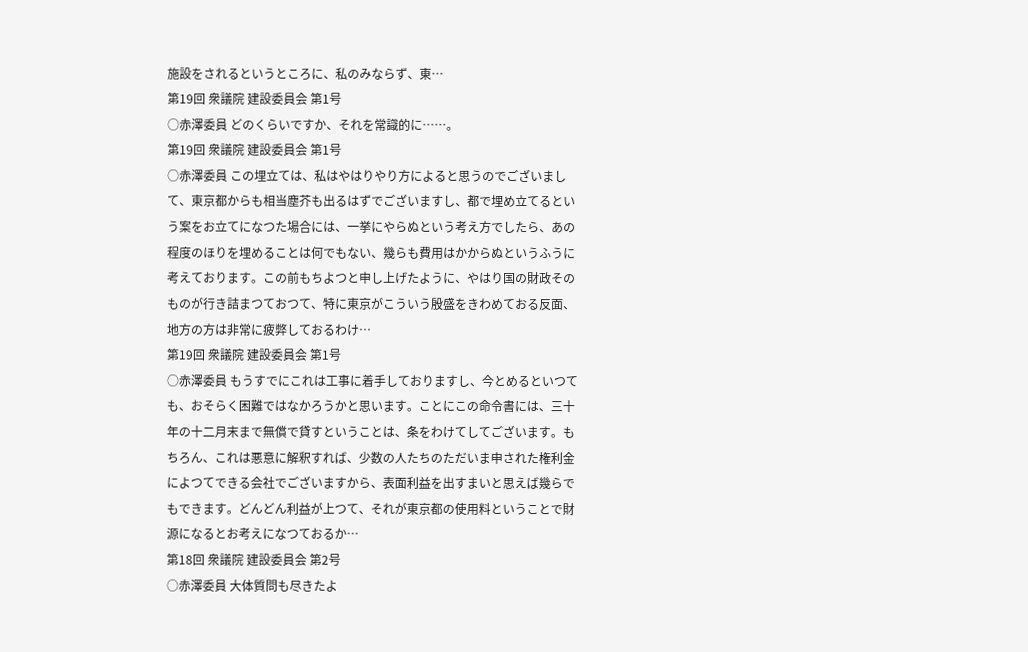施設をされるというところに、私のみならず、東…
第19回 衆議院 建設委員会 第1号
○赤澤委員 どのくらいですか、それを常識的に……。
第19回 衆議院 建設委員会 第1号
○赤澤委員 この埋立ては、私はやはりやり方によると思うのでございまして、東京都からも相当塵芥も出るはずでございますし、都で埋め立てるという案をお立てになつた場合には、一挙にやらぬという考え方でしたら、あの程度のほりを埋めることは何でもない、幾らも費用はかからぬというふうに考えております。この前もちよつと申し上げたように、やはり国の財政そのものが行き詰まつておつて、特に東京がこういう殷盛をきわめておる反面、地方の方は非常に疲弊しておるわけ…
第19回 衆議院 建設委員会 第1号
○赤澤委員 もうすでにこれは工事に着手しておりますし、今とめるといつても、おそらく困難ではなかろうかと思います。ことにこの命令書には、三十年の十二月末まで無償で貸すということは、条をわけてしてございます。もちろん、これは悪意に解釈すれば、少数の人たちのただいま申された権利金によつてできる会社でございますから、表面利益を出すまいと思えば幾らでもできます。どんどん利益が上つて、それが東京都の使用料ということで財源になるとお考えになつておるか…
第18回 衆議院 建設委員会 第2号
○赤澤委員 大体質問も尽きたよ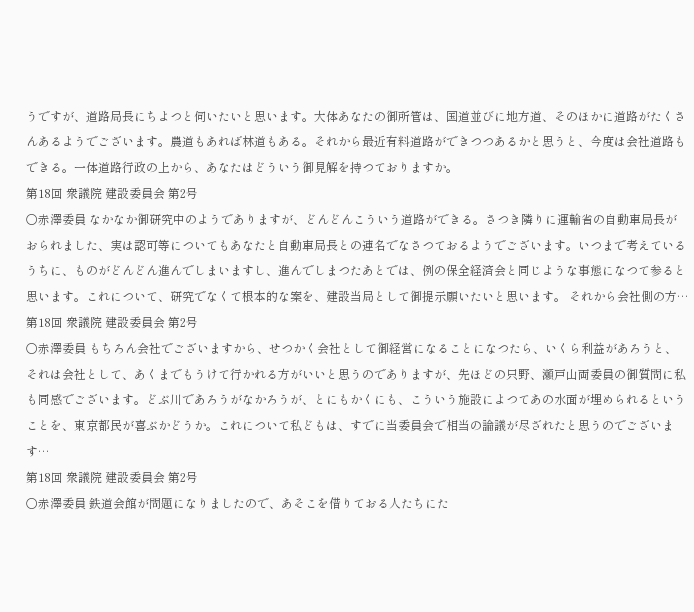うですが、道路局長にちよつと伺いたいと思います。大体あなたの御所管は、国道並びに地方道、そのほかに道路がたくさんあるようでございます。農道もあれば林道もある。それから最近有料道路ができつつあるかと思うと、今度は会社道路もできる。一体道路行政の上から、あなたはどういう御見解を持つておりますか。
第18回 衆議院 建設委員会 第2号
○赤澤委員 なかなか御研究中のようでありますが、どんどんこういう道路ができる。さつき隣りに運輸省の自動車局長がおられました、実は認可等についてもあなたと自動車局長との連名でなさつておるようでございます。いつまで考えているうちに、ものがどんどん進んでしまいますし、進んでしまつたあとでは、例の保全経済会と同じような事態になつて参ると思います。これについて、研究でなくて根本的な案を、建設当局として御提示願いたいと思います。 それから会社側の方…
第18回 衆議院 建設委員会 第2号
○赤澤委員 もちろん会社でございますから、せつかく会社として御経営になることになつたら、いくら利益があろうと、それは会社として、あくまでもうけて行かれる方がいいと思うのでありますが、先ほどの只野、瀬戸山両委員の御質問に私も同感でございます。どぶ川であろうがなかろうが、とにもかくにも、こういう施設によつてあの水面が埋められるということを、東京都民が喜ぶかどうか。これについて私どもは、すでに当委員会で相当の論議が尽ざれたと思うのでございます…
第18回 衆議院 建設委員会 第2号
○赤澤委員 鉄道会館が問題になりましたので、あそこを借りておる人たちにた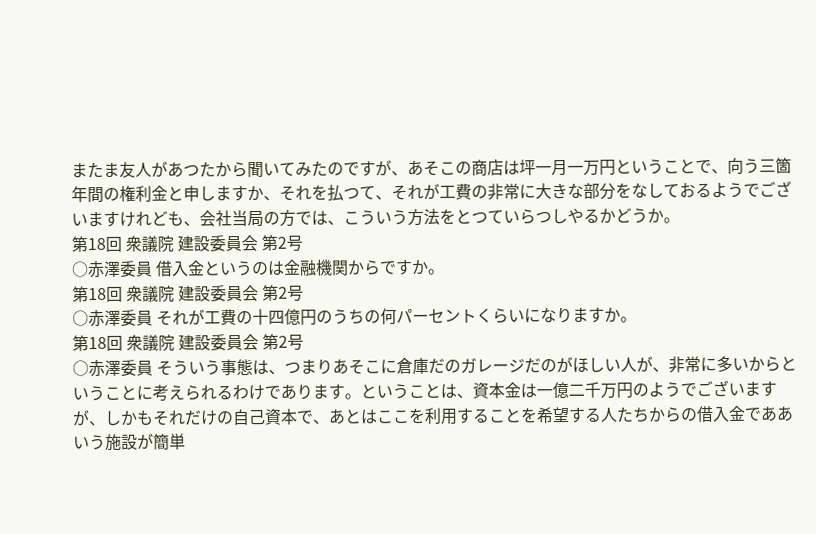またま友人があつたから聞いてみたのですが、あそこの商店は坪一月一万円ということで、向う三箇年間の権利金と申しますか、それを払つて、それが工費の非常に大きな部分をなしておるようでございますけれども、会社当局の方では、こういう方法をとつていらつしやるかどうか。
第18回 衆議院 建設委員会 第2号
○赤澤委員 借入金というのは金融機関からですか。
第18回 衆議院 建設委員会 第2号
○赤澤委員 それが工費の十四億円のうちの何パーセントくらいになりますか。
第18回 衆議院 建設委員会 第2号
○赤澤委員 そういう事態は、つまりあそこに倉庫だのガレージだのがほしい人が、非常に多いからということに考えられるわけであります。ということは、資本金は一億二千万円のようでございますが、しかもそれだけの自己資本で、あとはここを利用することを希望する人たちからの借入金でああいう施設が簡単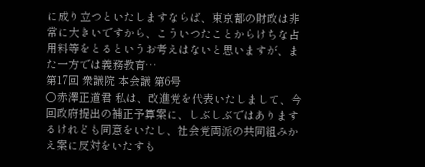に成り立つといたしますならば、東京都の財政は非常に大きいですから、こういつたことからけちな占用料等をとるというお考えはないと思いますが、また一方では義務教育…
第17回 衆議院 本会議 第6号
○赤澤正道君 私は、改進党を代表いたしまして、今回政府提出の補正予算案に、しぶしぶではありまするけれども同意をいたし、社会党両派の共同組みかえ案に反対をいたすも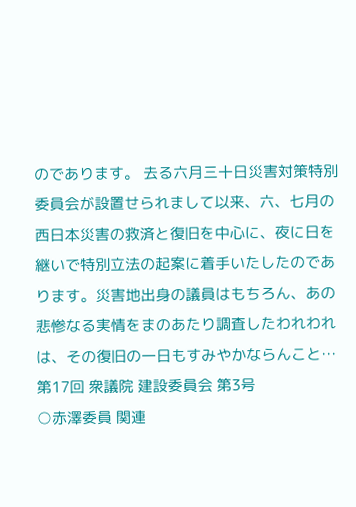のであります。 去る六月三十日災害対策特別委員会が設置せられまして以来、六、七月の西日本災害の救済と復旧を中心に、夜に日を継いで特別立法の起案に着手いたしたのであります。災害地出身の議員はもちろん、あの悲惨なる実情をまのあたり調査したわれわれは、その復旧の一日もすみやかならんこと…
第17回 衆議院 建設委員会 第3号
○赤澤委員 関連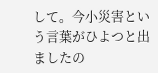して。今小災害という言葉がひよつと出ましたの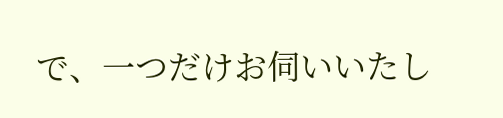で、一つだけお伺いいたし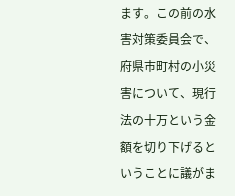ます。この前の水害対策委員会で、府県市町村の小災害について、現行法の十万という金額を切り下げるということに議がま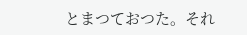とまつておつた。それ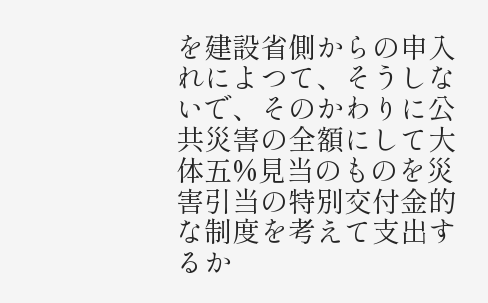を建設省側からの申入れによつて、そうしないで、そのかわりに公共災害の全額にして大体五%見当のものを災害引当の特別交付金的な制度を考えて支出するか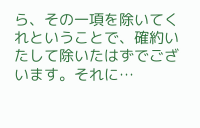ら、その一項を除いてくれということで、確約いたして除いたはずでございます。それに…